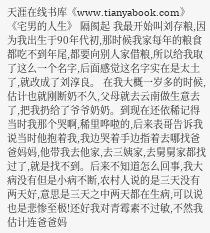天涯在线书库《www.tianyabook.com》 《宅男的人生》 隔阂起 我最开始叫刘存粮,因为我出生于90年代初,那时候我家每年的粮食都吃不到年尾,都要向别人家借粮,所以给我取了这么一个名字,后面感觉这名字实在是太土了,就改成了刘淳良。 在我大概一岁多的时候,估计也就刚断奶不久,父母就去云南做生意去了,把我扔给了爷爷奶奶。到现在还依稀记得当时我那个哭啊,稀里哗啦的,后来表哥告诉我说当时他抱着我,我边哭着手边指着去哪找爸爸妈妈,他带我去他家,去三姨家,去舅舅家都找过了,就是找不到。后来不知道怎么回事,我大病没有但是小病不断,农村人说的是三天没有两天好,意思是三天之中两天都在生病,可以说也是悲惨至极!还好我对青霉素不过敏,不然我估计连爸爸妈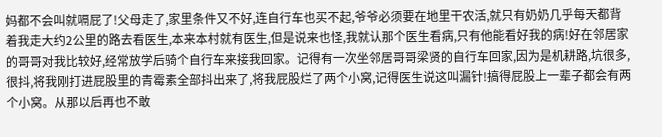妈都不会叫就嗝屁了!父母走了,家里条件又不好,连自行车也买不起,爷爷必须要在地里干农活,就只有奶奶几乎每天都背着我走大约2公里的路去看医生,本来本村就有医生,但是说来也怪,我就认那个医生看病,只有他能看好我的病!好在邻居家的哥哥对我比较好,经常放学后骑个自行车来接我回家。记得有一次坐邻居哥哥梁贤的自行车回家,因为是机耕路,坑很多,很抖,将我刚打进屁股里的青霉素全部抖出来了,将我屁股烂了两个小窝,记得医生说这叫漏针!搞得屁股上一辈子都会有两个小窝。从那以后再也不敢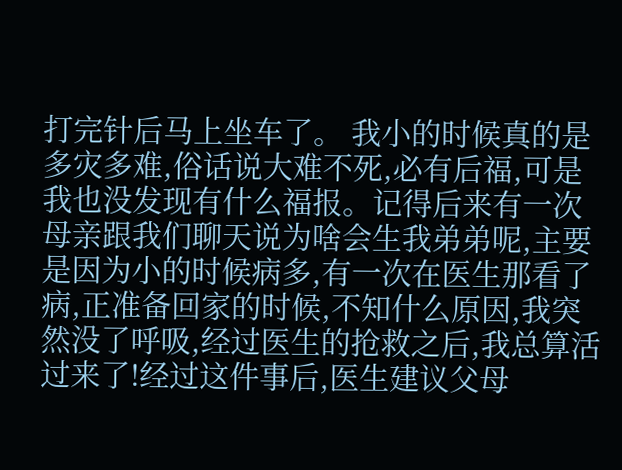打完针后马上坐车了。 我小的时候真的是多灾多难,俗话说大难不死,必有后福,可是我也没发现有什么福报。记得后来有一次母亲跟我们聊天说为啥会生我弟弟呢,主要是因为小的时候病多,有一次在医生那看了病,正准备回家的时候,不知什么原因,我突然没了呼吸,经过医生的抢救之后,我总算活过来了!经过这件事后,医生建议父母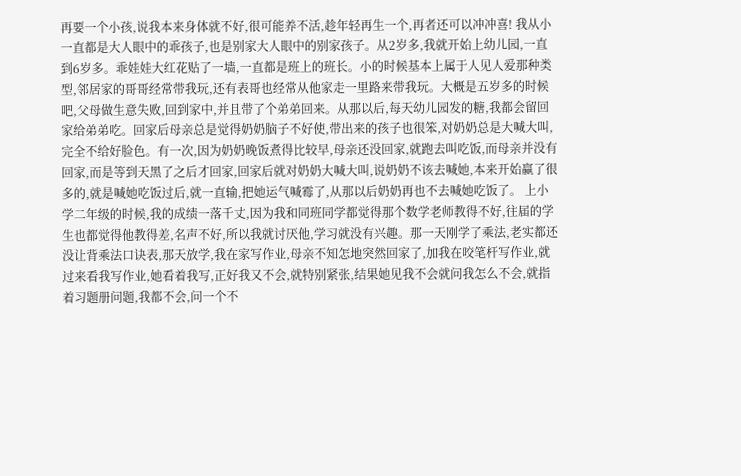再要一个小孩,说我本来身体就不好,很可能养不活,趁年轻再生一个,再者还可以冲冲喜! 我从小一直都是大人眼中的乖孩子,也是别家大人眼中的别家孩子。从2岁多,我就开始上幼儿园,一直到6岁多。乖娃娃大红花贴了一墙,一直都是班上的班长。小的时候基本上属于人见人爱那种类型,邻居家的哥哥经常带我玩,还有表哥也经常从他家走一里路来带我玩。大概是五岁多的时候吧,父母做生意失败,回到家中,并且带了个弟弟回来。从那以后,每天幼儿园发的糖,我都会留回家给弟弟吃。回家后母亲总是觉得奶奶脑子不好使,带出来的孩子也很笨,对奶奶总是大喊大叫,完全不给好脸色。有一次,因为奶奶晚饭煮得比较早,母亲还没回家,就跑去叫吃饭,而母亲并没有回家,而是等到天黑了之后才回家,回家后就对奶奶大喊大叫,说奶奶不该去喊她,本来开始赢了很多的,就是喊她吃饭过后,就一直输,把她运气喊霉了,从那以后奶奶再也不去喊她吃饭了。 上小学二年级的时候,我的成绩一落千丈,因为我和同班同学都觉得那个数学老师教得不好,往届的学生也都觉得他教得差,名声不好,所以我就讨厌他,学习就没有兴趣。那一天刚学了乘法,老实都还没让背乘法口诀表,那天放学,我在家写作业,母亲不知怎地突然回家了,加我在咬笔杆写作业,就过来看我写作业,她看着我写,正好我又不会,就特别紧张,结果她见我不会就问我怎么不会,就指着习题册问题,我都不会,问一个不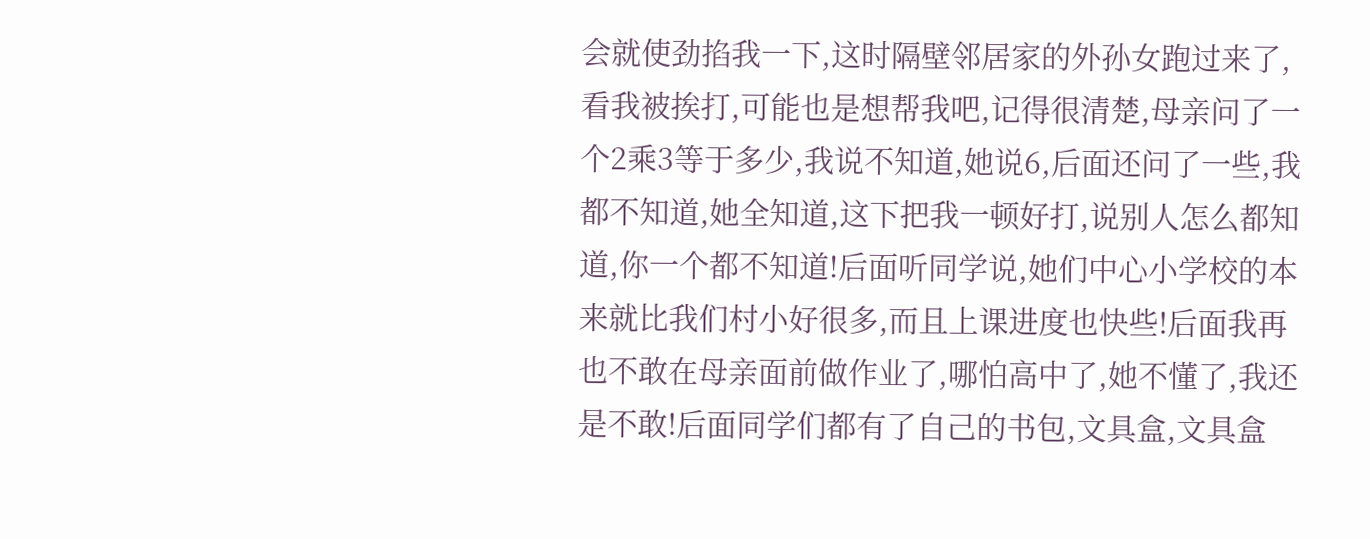会就使劲掐我一下,这时隔壁邻居家的外孙女跑过来了,看我被挨打,可能也是想帮我吧,记得很清楚,母亲问了一个2乘3等于多少,我说不知道,她说6,后面还问了一些,我都不知道,她全知道,这下把我一顿好打,说别人怎么都知道,你一个都不知道!后面听同学说,她们中心小学校的本来就比我们村小好很多,而且上课进度也快些!后面我再也不敢在母亲面前做作业了,哪怕高中了,她不懂了,我还是不敢!后面同学们都有了自己的书包,文具盒,文具盒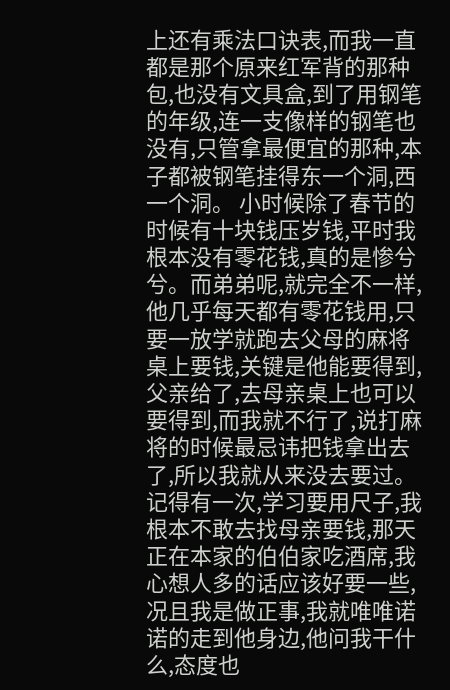上还有乘法口诀表,而我一直都是那个原来红军背的那种包,也没有文具盒,到了用钢笔的年级,连一支像样的钢笔也没有,只管拿最便宜的那种,本子都被钢笔挂得东一个洞,西一个洞。 小时候除了春节的时候有十块钱压岁钱,平时我根本没有零花钱,真的是惨兮兮。而弟弟呢,就完全不一样,他几乎每天都有零花钱用,只要一放学就跑去父母的麻将桌上要钱,关键是他能要得到,父亲给了,去母亲桌上也可以要得到,而我就不行了,说打麻将的时候最忌讳把钱拿出去了,所以我就从来没去要过。记得有一次,学习要用尺子,我根本不敢去找母亲要钱,那天正在本家的伯伯家吃酒席,我心想人多的话应该好要一些,况且我是做正事,我就唯唯诺诺的走到他身边,他问我干什么,态度也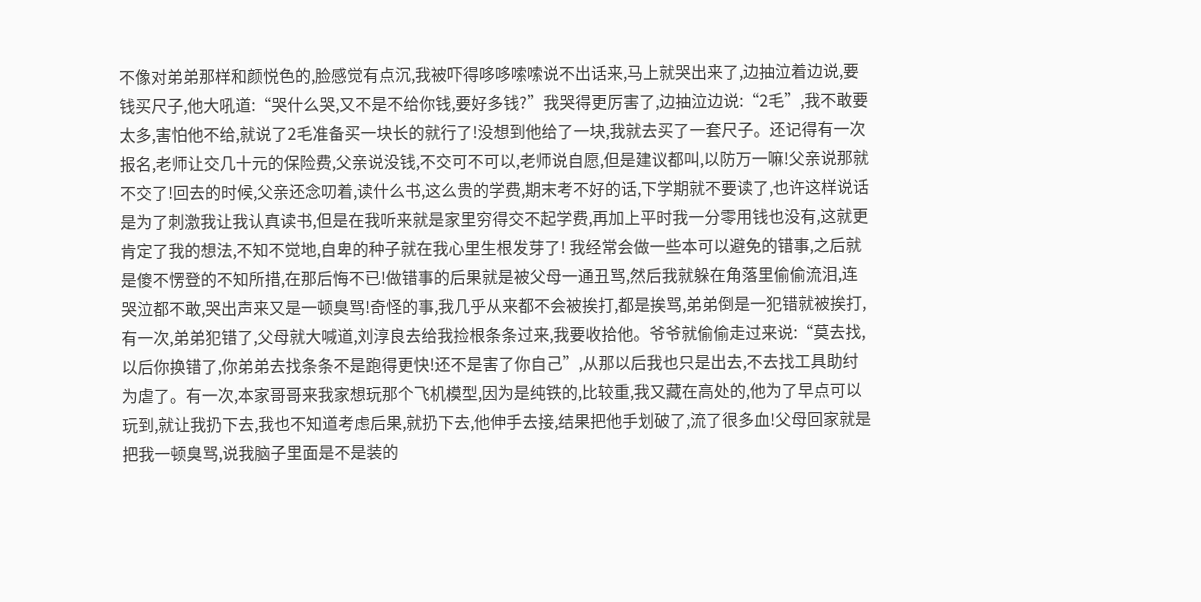不像对弟弟那样和颜悦色的,脸感觉有点沉,我被吓得哆哆嗦嗦说不出话来,马上就哭出来了,边抽泣着边说,要钱买尺子,他大吼道:“哭什么哭,又不是不给你钱,要好多钱?”我哭得更厉害了,边抽泣边说:“2毛”,我不敢要太多,害怕他不给,就说了2毛准备买一块长的就行了!没想到他给了一块,我就去买了一套尺子。还记得有一次报名,老师让交几十元的保险费,父亲说没钱,不交可不可以,老师说自愿,但是建议都叫,以防万一嘛!父亲说那就不交了!回去的时候,父亲还念叨着,读什么书,这么贵的学费,期末考不好的话,下学期就不要读了,也许这样说话是为了刺激我让我认真读书,但是在我听来就是家里穷得交不起学费,再加上平时我一分零用钱也没有,这就更肯定了我的想法,不知不觉地,自卑的种子就在我心里生根发芽了! 我经常会做一些本可以避免的错事,之后就是傻不愣登的不知所措,在那后悔不已!做错事的后果就是被父母一通丑骂,然后我就躲在角落里偷偷流泪,连哭泣都不敢,哭出声来又是一顿臭骂!奇怪的事,我几乎从来都不会被挨打,都是挨骂,弟弟倒是一犯错就被挨打,有一次,弟弟犯错了,父母就大喊道,刘淳良去给我捡根条条过来,我要收拾他。爷爷就偷偷走过来说:“莫去找,以后你换错了,你弟弟去找条条不是跑得更快!还不是害了你自己”,从那以后我也只是出去,不去找工具助纣为虐了。有一次,本家哥哥来我家想玩那个飞机模型,因为是纯铁的,比较重,我又藏在高处的,他为了早点可以玩到,就让我扔下去,我也不知道考虑后果,就扔下去,他伸手去接,结果把他手划破了,流了很多血!父母回家就是把我一顿臭骂,说我脑子里面是不是装的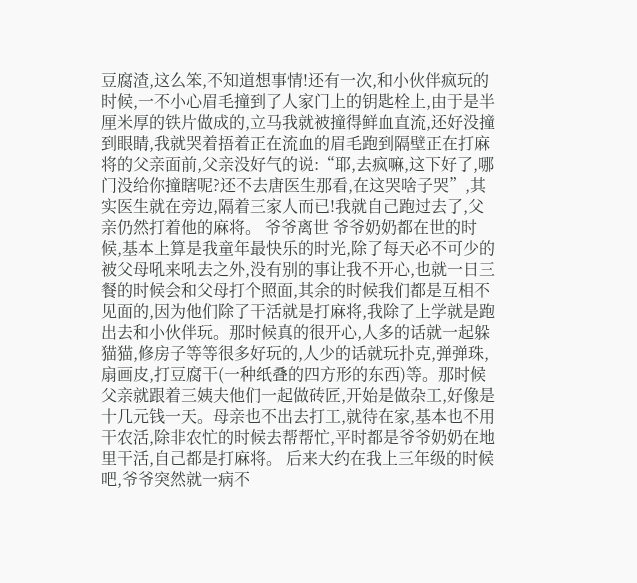豆腐渣,这么笨,不知道想事情!还有一次,和小伙伴疯玩的时候,一不小心眉毛撞到了人家门上的钥匙栓上,由于是半厘米厚的铁片做成的,立马我就被撞得鲜血直流,还好没撞到眼睛,我就哭着捂着正在流血的眉毛跑到隔壁正在打麻将的父亲面前,父亲没好气的说:“耶,去疯嘛,这下好了,哪门没给你撞瞎呢?还不去唐医生那看,在这哭啥子哭”,其实医生就在旁边,隔着三家人而已!我就自己跑过去了,父亲仍然打着他的麻将。 爷爷离世 爷爷奶奶都在世的时候,基本上算是我童年最快乐的时光,除了每天必不可少的被父母吼来吼去之外,没有别的事让我不开心,也就一日三餐的时候会和父母打个照面,其余的时候我们都是互相不见面的,因为他们除了干活就是打麻将,我除了上学就是跑出去和小伙伴玩。那时候真的很开心,人多的话就一起躲猫猫,修房子等等很多好玩的,人少的话就玩扑克,弹弹珠,扇画皮,打豆腐干(一种纸叠的四方形的东西)等。那时候父亲就跟着三姨夫他们一起做砖匠,开始是做杂工,好像是十几元钱一天。母亲也不出去打工,就待在家,基本也不用干农活,除非农忙的时候去帮帮忙,平时都是爷爷奶奶在地里干活,自己都是打麻将。 后来大约在我上三年级的时候吧,爷爷突然就一病不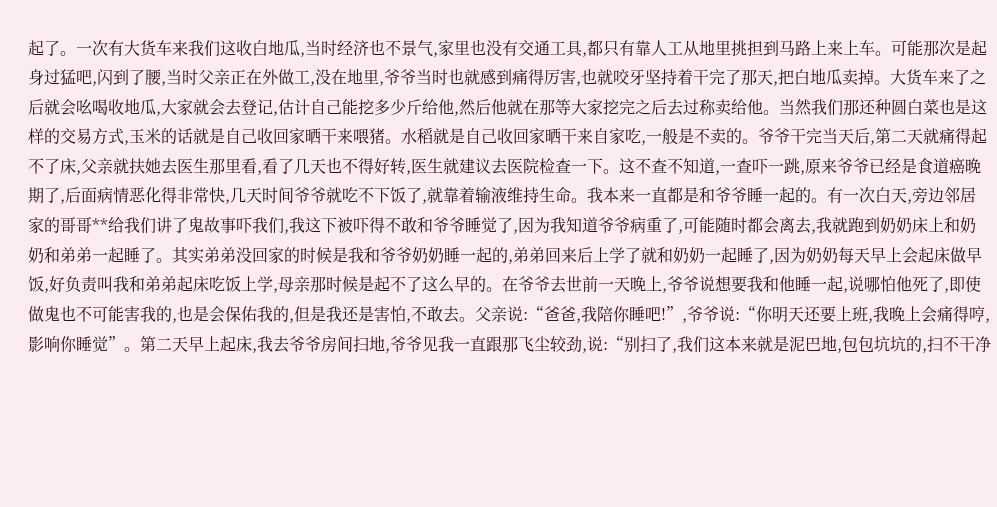起了。一次有大货车来我们这收白地瓜,当时经济也不景气,家里也没有交通工具,都只有靠人工从地里挑担到马路上来上车。可能那次是起身过猛吧,闪到了腰,当时父亲正在外做工,没在地里,爷爷当时也就感到痛得厉害,也就咬牙坚持着干完了那天,把白地瓜卖掉。大货车来了之后就会吆喝收地瓜,大家就会去登记,估计自己能挖多少斤给他,然后他就在那等大家挖完之后去过称卖给他。当然我们那还种圆白菜也是这样的交易方式,玉米的话就是自己收回家晒干来喂猪。水稻就是自己收回家晒干来自家吃,一般是不卖的。爷爷干完当天后,第二天就痛得起不了床,父亲就扶她去医生那里看,看了几天也不得好转,医生就建议去医院检查一下。这不查不知道,一查吓一跳,原来爷爷已经是食道癌晚期了,后面病情恶化得非常快,几天时间爷爷就吃不下饭了,就靠着输液维持生命。我本来一直都是和爷爷睡一起的。有一次白天,旁边邻居家的哥哥**给我们讲了鬼故事吓我们,我这下被吓得不敢和爷爷睡觉了,因为我知道爷爷病重了,可能随时都会离去,我就跑到奶奶床上和奶奶和弟弟一起睡了。其实弟弟没回家的时候是我和爷爷奶奶睡一起的,弟弟回来后上学了就和奶奶一起睡了,因为奶奶每天早上会起床做早饭,好负责叫我和弟弟起床吃饭上学,母亲那时候是起不了这么早的。在爷爷去世前一天晚上,爷爷说想要我和他睡一起,说哪怕他死了,即使做鬼也不可能害我的,也是会保佑我的,但是我还是害怕,不敢去。父亲说:“爸爸,我陪你睡吧!”,爷爷说:“你明天还要上班,我晚上会痛得哼,影响你睡觉”。第二天早上起床,我去爷爷房间扫地,爷爷见我一直跟那飞尘较劲,说:“别扫了,我们这本来就是泥巴地,包包坑坑的,扫不干净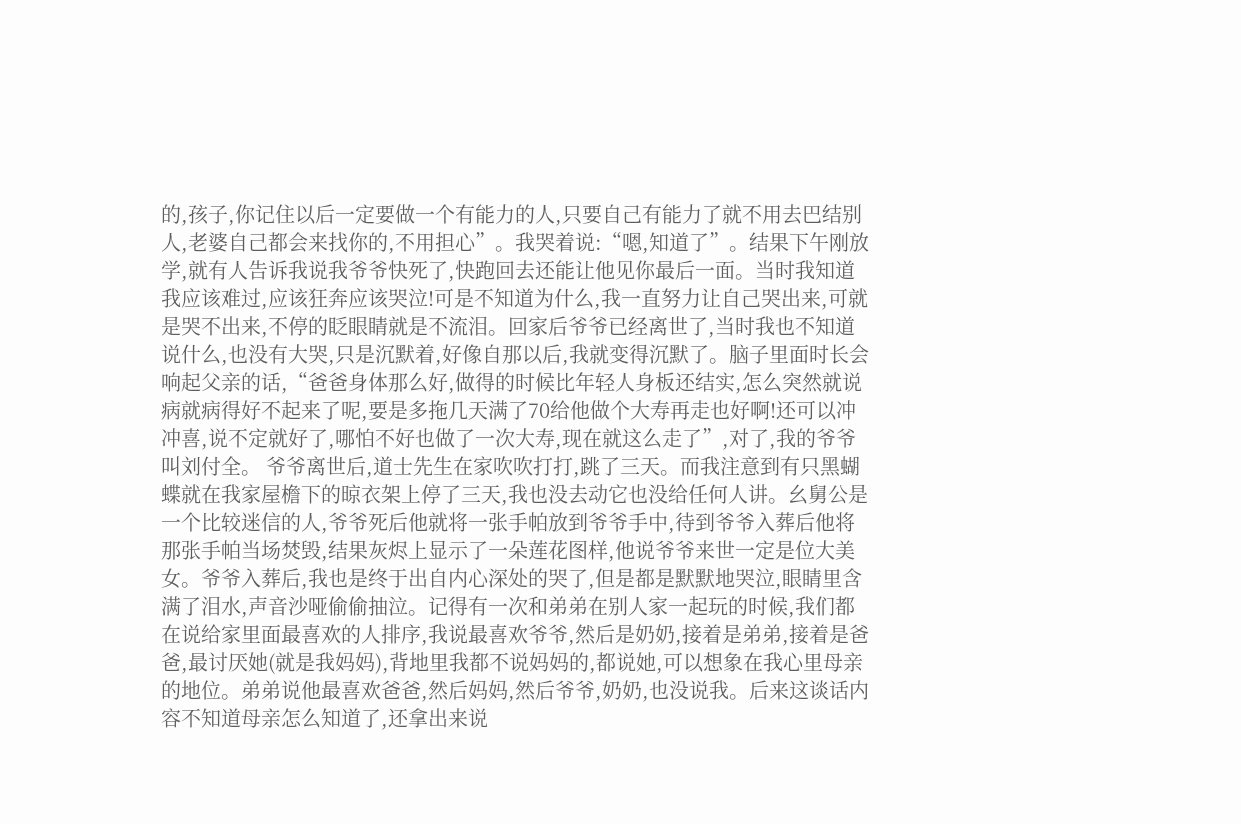的,孩子,你记住以后一定要做一个有能力的人,只要自己有能力了就不用去巴结别人,老婆自己都会来找你的,不用担心”。我哭着说:“嗯,知道了”。结果下午刚放学,就有人告诉我说我爷爷快死了,快跑回去还能让他见你最后一面。当时我知道我应该难过,应该狂奔应该哭泣!可是不知道为什么,我一直努力让自己哭出来,可就是哭不出来,不停的眨眼睛就是不流泪。回家后爷爷已经离世了,当时我也不知道说什么,也没有大哭,只是沉默着,好像自那以后,我就变得沉默了。脑子里面时长会响起父亲的话,“爸爸身体那么好,做得的时候比年轻人身板还结实,怎么突然就说病就病得好不起来了呢,要是多拖几天满了70给他做个大寿再走也好啊!还可以冲冲喜,说不定就好了,哪怕不好也做了一次大寿,现在就这么走了”,对了,我的爷爷叫刘付全。 爷爷离世后,道士先生在家吹吹打打,跳了三天。而我注意到有只黑蝴蝶就在我家屋檐下的晾衣架上停了三天,我也没去动它也没给任何人讲。幺舅公是一个比较迷信的人,爷爷死后他就将一张手帕放到爷爷手中,待到爷爷入葬后他将那张手帕当场焚毁,结果灰烬上显示了一朵莲花图样,他说爷爷来世一定是位大美女。爷爷入葬后,我也是终于出自内心深处的哭了,但是都是默默地哭泣,眼睛里含满了泪水,声音沙哑偷偷抽泣。记得有一次和弟弟在别人家一起玩的时候,我们都在说给家里面最喜欢的人排序,我说最喜欢爷爷,然后是奶奶,接着是弟弟,接着是爸爸,最讨厌她(就是我妈妈),背地里我都不说妈妈的,都说她,可以想象在我心里母亲的地位。弟弟说他最喜欢爸爸,然后妈妈,然后爷爷,奶奶,也没说我。后来这谈话内容不知道母亲怎么知道了,还拿出来说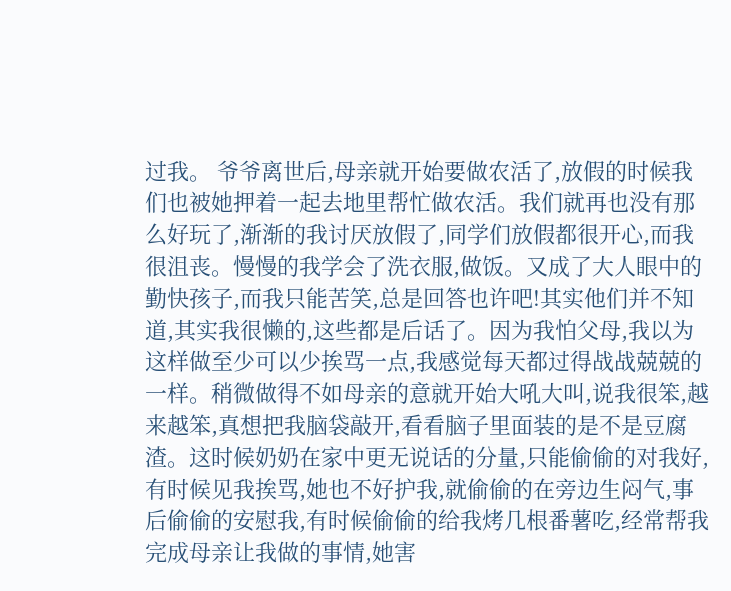过我。 爷爷离世后,母亲就开始要做农活了,放假的时候我们也被她押着一起去地里帮忙做农活。我们就再也没有那么好玩了,渐渐的我讨厌放假了,同学们放假都很开心,而我很沮丧。慢慢的我学会了洗衣服,做饭。又成了大人眼中的勤快孩子,而我只能苦笑,总是回答也许吧!其实他们并不知道,其实我很懒的,这些都是后话了。因为我怕父母,我以为这样做至少可以少挨骂一点,我感觉每天都过得战战兢兢的一样。稍微做得不如母亲的意就开始大吼大叫,说我很笨,越来越笨,真想把我脑袋敲开,看看脑子里面装的是不是豆腐渣。这时候奶奶在家中更无说话的分量,只能偷偷的对我好,有时候见我挨骂,她也不好护我,就偷偷的在旁边生闷气,事后偷偷的安慰我,有时候偷偷的给我烤几根番薯吃,经常帮我完成母亲让我做的事情,她害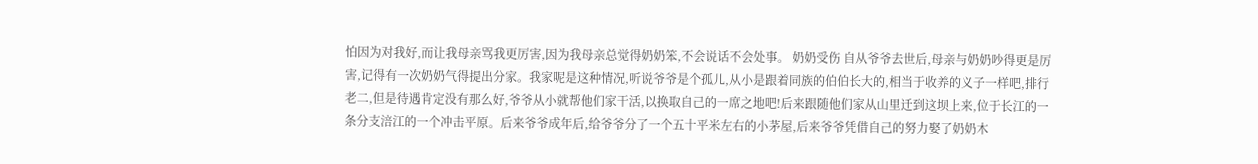怕因为对我好,而让我母亲骂我更厉害,因为我母亲总觉得奶奶笨,不会说话不会处事。 奶奶受伤 自从爷爷去世后,母亲与奶奶吵得更是厉害,记得有一次奶奶气得提出分家。我家呢是这种情况,听说爷爷是个孤儿,从小是跟着同族的伯伯长大的,相当于收养的义子一样吧,排行老二,但是待遇肯定没有那么好,爷爷从小就帮他们家干活,以换取自己的一席之地吧!后来跟随他们家从山里迁到这坝上来,位于长江的一条分支涪江的一个冲击平原。后来爷爷成年后,给爷爷分了一个五十平米左右的小茅屋,后来爷爷凭借自己的努力娶了奶奶木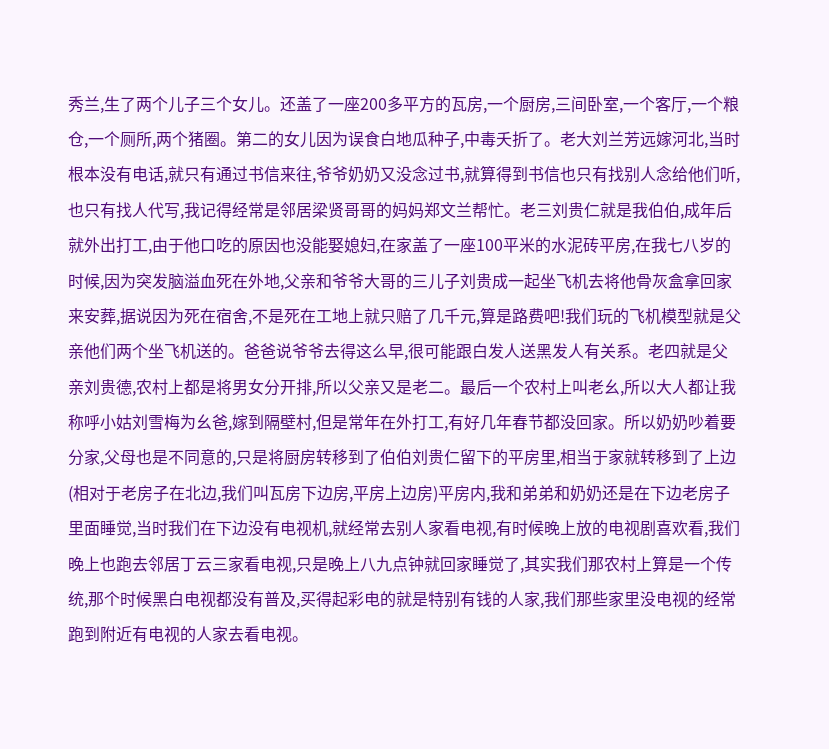秀兰,生了两个儿子三个女儿。还盖了一座200多平方的瓦房,一个厨房,三间卧室,一个客厅,一个粮仓,一个厕所,两个猪圈。第二的女儿因为误食白地瓜种子,中毒夭折了。老大刘兰芳远嫁河北,当时根本没有电话,就只有通过书信来往,爷爷奶奶又没念过书,就算得到书信也只有找别人念给他们听,也只有找人代写,我记得经常是邻居梁贤哥哥的妈妈郑文兰帮忙。老三刘贵仁就是我伯伯,成年后就外出打工,由于他口吃的原因也没能娶媳妇,在家盖了一座100平米的水泥砖平房,在我七八岁的时候,因为突发脑溢血死在外地,父亲和爷爷大哥的三儿子刘贵成一起坐飞机去将他骨灰盒拿回家来安葬,据说因为死在宿舍,不是死在工地上就只赔了几千元,算是路费吧!我们玩的飞机模型就是父亲他们两个坐飞机送的。爸爸说爷爷去得这么早,很可能跟白发人送黑发人有关系。老四就是父亲刘贵德,农村上都是将男女分开排,所以父亲又是老二。最后一个农村上叫老幺,所以大人都让我称呼小姑刘雪梅为幺爸,嫁到隔壁村,但是常年在外打工,有好几年春节都没回家。所以奶奶吵着要分家,父母也是不同意的,只是将厨房转移到了伯伯刘贵仁留下的平房里,相当于家就转移到了上边(相对于老房子在北边,我们叫瓦房下边房,平房上边房)平房内,我和弟弟和奶奶还是在下边老房子里面睡觉,当时我们在下边没有电视机,就经常去别人家看电视,有时候晚上放的电视剧喜欢看,我们晚上也跑去邻居丁云三家看电视,只是晚上八九点钟就回家睡觉了,其实我们那农村上算是一个传统,那个时候黑白电视都没有普及,买得起彩电的就是特别有钱的人家,我们那些家里没电视的经常跑到附近有电视的人家去看电视。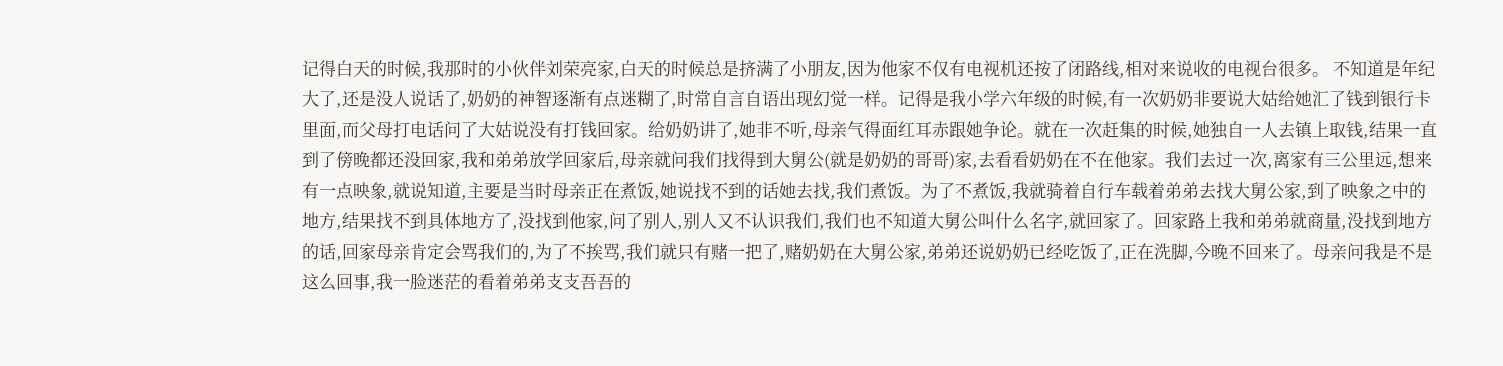记得白天的时候,我那时的小伙伴刘荣亮家,白天的时候总是挤满了小朋友,因为他家不仅有电视机还按了闭路线,相对来说收的电视台很多。 不知道是年纪大了,还是没人说话了,奶奶的神智逐渐有点迷糊了,时常自言自语出现幻觉一样。记得是我小学六年级的时候,有一次奶奶非要说大姑给她汇了钱到银行卡里面,而父母打电话问了大姑说没有打钱回家。给奶奶讲了,她非不听,母亲气得面红耳赤跟她争论。就在一次赶集的时候,她独自一人去镇上取钱,结果一直到了傍晚都还没回家,我和弟弟放学回家后,母亲就问我们找得到大舅公(就是奶奶的哥哥)家,去看看奶奶在不在他家。我们去过一次,离家有三公里远,想来有一点映象,就说知道,主要是当时母亲正在煮饭,她说找不到的话她去找,我们煮饭。为了不煮饭,我就骑着自行车载着弟弟去找大舅公家,到了映象之中的地方,结果找不到具体地方了,没找到他家,问了别人,别人又不认识我们,我们也不知道大舅公叫什么名字,就回家了。回家路上我和弟弟就商量,没找到地方的话,回家母亲肯定会骂我们的,为了不挨骂,我们就只有赌一把了,赌奶奶在大舅公家,弟弟还说奶奶已经吃饭了,正在洗脚,今晚不回来了。母亲问我是不是这么回事,我一脸迷茫的看着弟弟支支吾吾的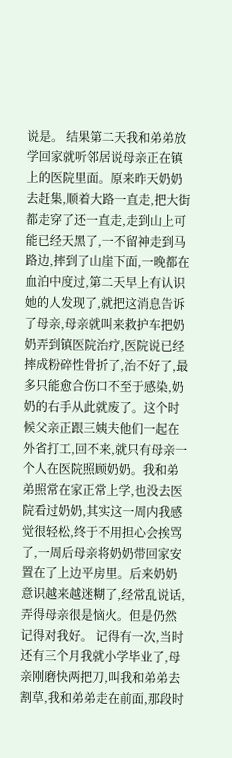说是。 结果第二天我和弟弟放学回家就听邻居说母亲正在镇上的医院里面。原来昨天奶奶去赶集,顺着大路一直走,把大街都走穿了还一直走,走到山上可能已经天黑了,一不留神走到马路边,摔到了山崖下面,一晚都在血泊中度过,第二天早上有认识她的人发现了,就把这消息告诉了母亲,母亲就叫来救护车把奶奶弄到镇医院治疗,医院说已经摔成粉碎性骨折了,治不好了,最多只能愈合伤口不至于感染,奶奶的右手从此就废了。这个时候父亲正跟三姨夫他们一起在外省打工,回不来,就只有母亲一个人在医院照顾奶奶。我和弟弟照常在家正常上学,也没去医院看过奶奶,其实这一周内我感觉很轻松,终于不用担心会挨骂了,一周后母亲将奶奶带回家安置在了上边平房里。后来奶奶意识越来越迷糊了,经常乱说话,弄得母亲很是恼火。但是仍然记得对我好。 记得有一次,当时还有三个月我就小学毕业了,母亲刚磨快两把刀,叫我和弟弟去割草,我和弟弟走在前面,那段时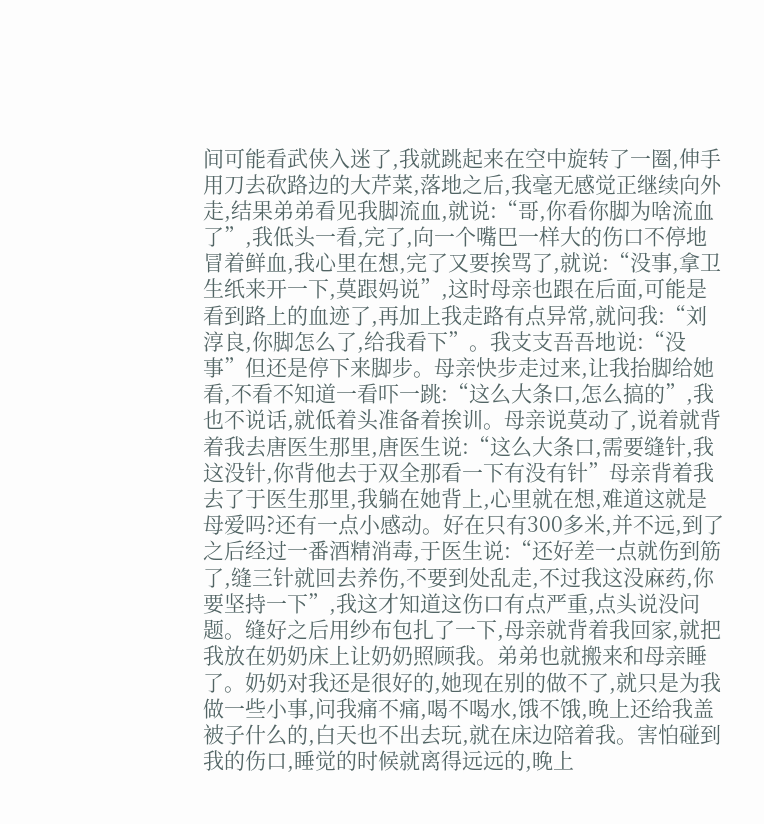间可能看武侠入迷了,我就跳起来在空中旋转了一圈,伸手用刀去砍路边的大芹菜,落地之后,我毫无感觉正继续向外走,结果弟弟看见我脚流血,就说:“哥,你看你脚为啥流血了”,我低头一看,完了,向一个嘴巴一样大的伤口不停地冒着鲜血,我心里在想,完了又要挨骂了,就说:“没事,拿卫生纸来开一下,莫跟妈说”,这时母亲也跟在后面,可能是看到路上的血迹了,再加上我走路有点异常,就问我:“刘淳良,你脚怎么了,给我看下”。我支支吾吾地说:“没事”但还是停下来脚步。母亲快步走过来,让我抬脚给她看,不看不知道一看吓一跳:“这么大条口,怎么搞的”,我也不说话,就低着头准备着挨训。母亲说莫动了,说着就背着我去唐医生那里,唐医生说:“这么大条口,需要缝针,我这没针,你背他去于双全那看一下有没有针”母亲背着我去了于医生那里,我躺在她背上,心里就在想,难道这就是母爱吗?还有一点小感动。好在只有300多米,并不远,到了之后经过一番酒精消毒,于医生说:“还好差一点就伤到筋了,缝三针就回去养伤,不要到处乱走,不过我这没麻药,你要坚持一下”,我这才知道这伤口有点严重,点头说没问题。缝好之后用纱布包扎了一下,母亲就背着我回家,就把我放在奶奶床上让奶奶照顾我。弟弟也就搬来和母亲睡了。奶奶对我还是很好的,她现在别的做不了,就只是为我做一些小事,问我痛不痛,喝不喝水,饿不饿,晚上还给我盖被子什么的,白天也不出去玩,就在床边陪着我。害怕碰到我的伤口,睡觉的时候就离得远远的,晚上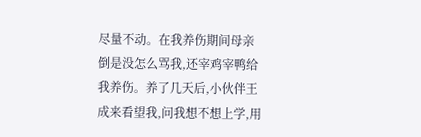尽量不动。在我养伤期间母亲倒是没怎么骂我,还宰鸡宰鸭给我养伤。养了几天后,小伙伴王成来看望我,问我想不想上学,用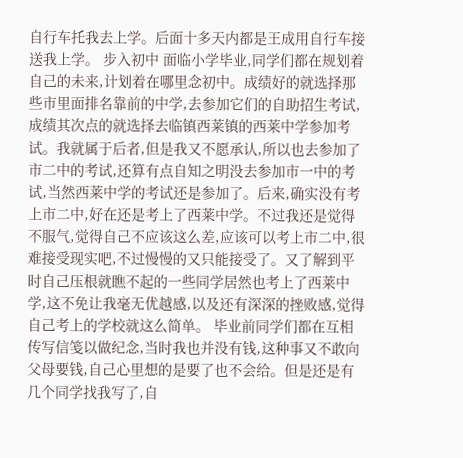自行车托我去上学。后面十多天内都是王成用自行车接送我上学。 步入初中 面临小学毕业,同学们都在规划着自己的未来,计划着在哪里念初中。成绩好的就选择那些市里面排名靠前的中学,去参加它们的自助招生考试,成绩其次点的就选择去临镇西莱镇的西莱中学参加考试。我就属于后者,但是我又不愿承认,所以也去参加了市二中的考试,还算有点自知之明没去参加市一中的考试,当然西莱中学的考试还是参加了。后来,确实没有考上市二中,好在还是考上了西莱中学。不过我还是觉得不服气,觉得自己不应该这么差,应该可以考上市二中,很难接受现实吧,不过慢慢的又只能接受了。又了解到平时自己压根就瞧不起的一些同学居然也考上了西莱中学,这不免让我毫无优越感,以及还有深深的挫败感,觉得自己考上的学校就这么简单。 毕业前同学们都在互相传写信笺以做纪念,当时我也并没有钱,这种事又不敢向父母要钱,自己心里想的是要了也不会给。但是还是有几个同学找我写了,自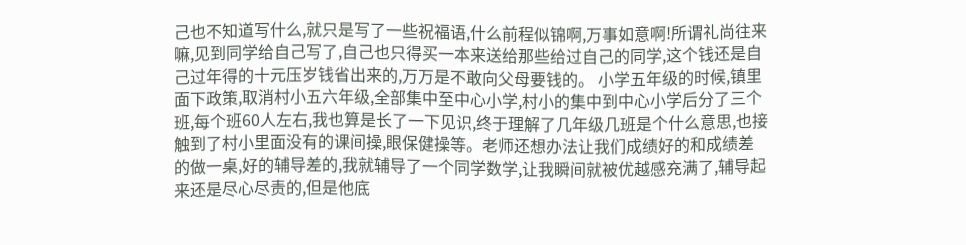己也不知道写什么,就只是写了一些祝福语,什么前程似锦啊,万事如意啊!所谓礼尚往来嘛,见到同学给自己写了,自己也只得买一本来送给那些给过自己的同学,这个钱还是自己过年得的十元压岁钱省出来的,万万是不敢向父母要钱的。 小学五年级的时候,镇里面下政策,取消村小五六年级,全部集中至中心小学,村小的集中到中心小学后分了三个班,每个班60人左右,我也算是长了一下见识,终于理解了几年级几班是个什么意思,也接触到了村小里面没有的课间操,眼保健操等。老师还想办法让我们成绩好的和成绩差的做一桌,好的辅导差的,我就辅导了一个同学数学,让我瞬间就被优越感充满了,辅导起来还是尽心尽责的,但是他底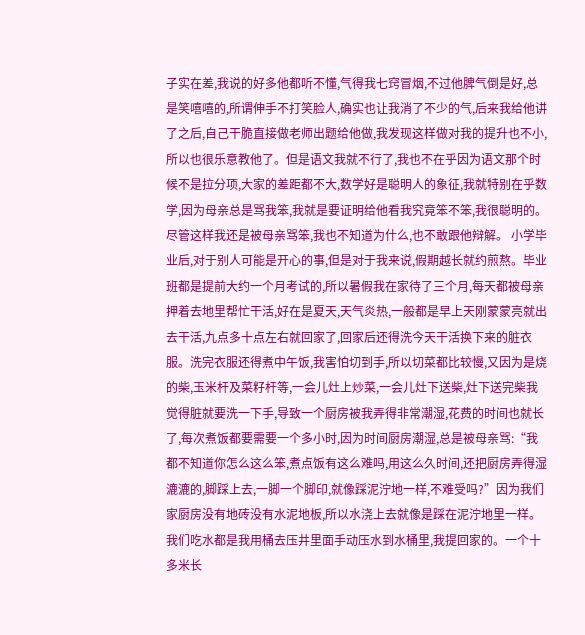子实在差,我说的好多他都听不懂,气得我七窍冒烟,不过他脾气倒是好,总是笑嘻嘻的,所谓伸手不打笑脸人,确实也让我消了不少的气,后来我给他讲了之后,自己干脆直接做老师出题给他做,我发现这样做对我的提升也不小,所以也很乐意教他了。但是语文我就不行了,我也不在乎因为语文那个时候不是拉分项,大家的差距都不大,数学好是聪明人的象征,我就特别在乎数学,因为母亲总是骂我笨,我就是要证明给他看我究竟笨不笨,我很聪明的。尽管这样我还是被母亲骂笨,我也不知道为什么,也不敢跟他辩解。 小学毕业后,对于别人可能是开心的事,但是对于我来说,假期越长就约煎熬。毕业班都是提前大约一个月考试的,所以暑假我在家待了三个月,每天都被母亲押着去地里帮忙干活,好在是夏天,天气炎热,一般都是早上天刚蒙蒙亮就出去干活,九点多十点左右就回家了,回家后还得洗今天干活换下来的脏衣服。洗完衣服还得煮中午饭,我害怕切到手,所以切菜都比较慢,又因为是烧的柴,玉米杆及菜籽杆等,一会儿灶上炒菜,一会儿灶下送柴,灶下送完柴我觉得脏就要洗一下手,导致一个厨房被我弄得非常潮湿,花费的时间也就长了,每次煮饭都要需要一个多小时,因为时间厨房潮湿,总是被母亲骂:“我都不知道你怎么这么笨,煮点饭有这么难吗,用这么久时间,还把厨房弄得湿漉漉的,脚踩上去,一脚一个脚印,就像踩泥泞地一样,不难受吗?”因为我们家厨房没有地砖没有水泥地板,所以水浇上去就像是踩在泥泞地里一样。我们吃水都是我用桶去压井里面手动压水到水桶里,我提回家的。一个十多米长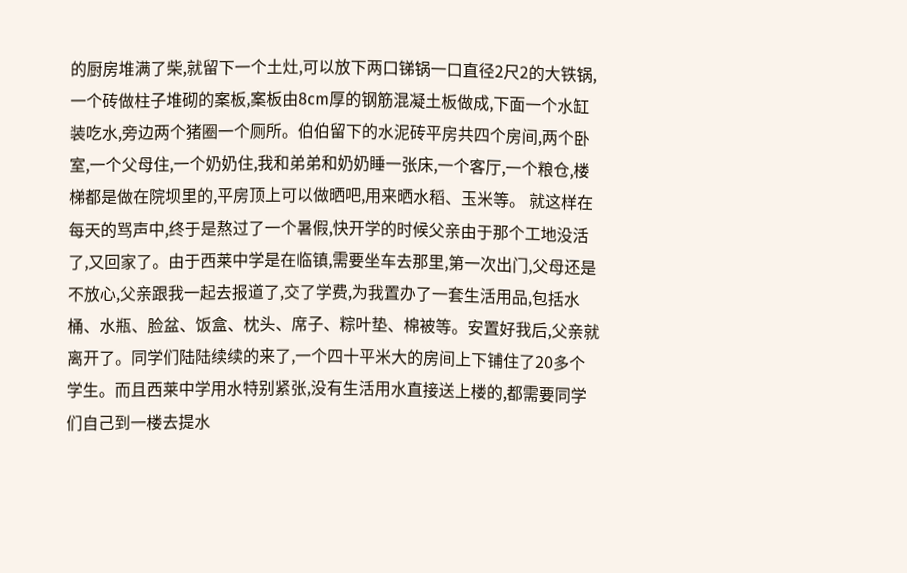的厨房堆满了柴,就留下一个土灶,可以放下两口锑锅一口直径2尺2的大铁锅,一个砖做柱子堆砌的案板,案板由8cm厚的钢筋混凝土板做成,下面一个水缸装吃水,旁边两个猪圈一个厕所。伯伯留下的水泥砖平房共四个房间,两个卧室,一个父母住,一个奶奶住,我和弟弟和奶奶睡一张床,一个客厅,一个粮仓,楼梯都是做在院坝里的,平房顶上可以做晒吧,用来晒水稻、玉米等。 就这样在每天的骂声中,终于是熬过了一个暑假,快开学的时候父亲由于那个工地没活了,又回家了。由于西莱中学是在临镇,需要坐车去那里,第一次出门,父母还是不放心,父亲跟我一起去报道了,交了学费,为我置办了一套生活用品,包括水桶、水瓶、脸盆、饭盒、枕头、席子、粽叶垫、棉被等。安置好我后,父亲就离开了。同学们陆陆续续的来了,一个四十平米大的房间上下铺住了20多个学生。而且西莱中学用水特别紧张,没有生活用水直接送上楼的,都需要同学们自己到一楼去提水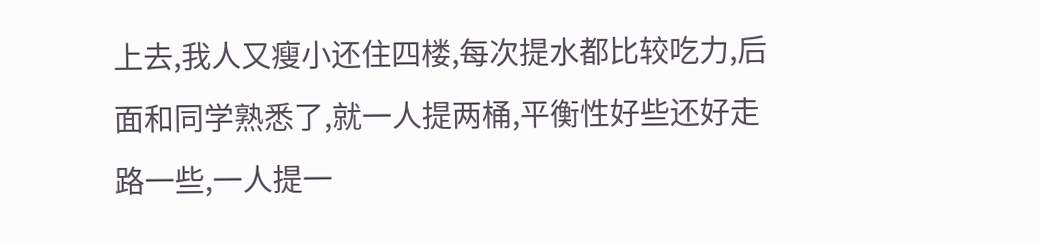上去,我人又瘦小还住四楼,每次提水都比较吃力,后面和同学熟悉了,就一人提两桶,平衡性好些还好走路一些,一人提一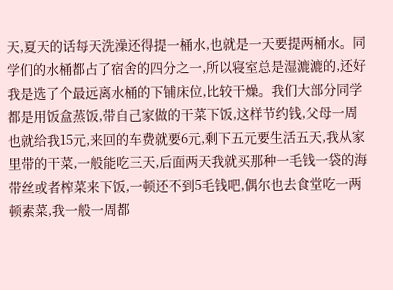天,夏天的话每天洗澡还得提一桶水,也就是一天要提两桶水。同学们的水桶都占了宿舍的四分之一,所以寝室总是湿漉漉的,还好我是选了个最远离水桶的下铺床位,比较干燥。我们大部分同学都是用饭盒蒸饭,带自己家做的干菜下饭,这样节约钱,父母一周也就给我15元,来回的车费就要6元,剩下五元要生活五天,我从家里带的干菜,一般能吃三天,后面两天我就买那种一毛钱一袋的海带丝或者榨菜来下饭,一顿还不到5毛钱吧,偶尔也去食堂吃一两顿素菜,我一般一周都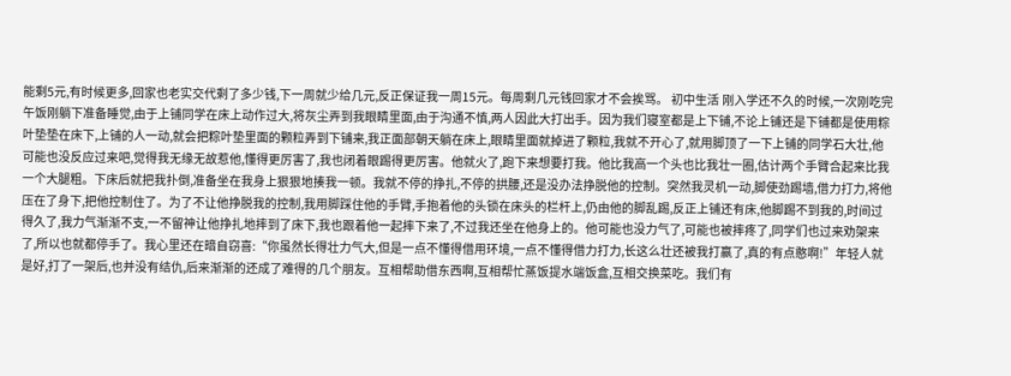能剩5元,有时候更多,回家也老实交代剩了多少钱,下一周就少给几元,反正保证我一周15元。每周剩几元钱回家才不会挨骂。 初中生活 刚入学还不久的时候,一次刚吃完午饭刚躺下准备睡觉,由于上铺同学在床上动作过大,将灰尘弄到我眼睛里面,由于沟通不慎,两人因此大打出手。因为我们寝室都是上下铺,不论上铺还是下铺都是使用粽叶垫垫在床下,上铺的人一动,就会把粽叶垫里面的颗粒弄到下铺来,我正面部朝天躺在床上,眼睛里面就掉进了颗粒,我就不开心了,就用脚顶了一下上铺的同学石大壮,他可能也没反应过来吧,觉得我无缘无故惹他,懂得更厉害了,我也闭着眼踢得更厉害。他就火了,跑下来想要打我。他比我高一个头也比我壮一圈,估计两个手臂合起来比我一个大腿粗。下床后就把我扑倒,准备坐在我身上狠狠地揍我一顿。我就不停的挣扎,不停的拱腰,还是没办法挣脱他的控制。突然我灵机一动,脚使劲踢墙,借力打力,将他压在了身下,把他控制住了。为了不让他挣脱我的控制,我用脚踩住他的手臂,手抱着他的头锁在床头的栏杆上,仍由他的脚乱踢,反正上铺还有床,他脚踢不到我的,时间过得久了,我力气渐渐不支,一不留神让他挣扎地摔到了床下,我也跟着他一起摔下来了,不过我还坐在他身上的。他可能也没力气了,可能也被摔疼了,同学们也过来劝架来了,所以也就都停手了。我心里还在暗自窃喜:“你虽然长得壮力气大,但是一点不懂得借用环境,一点不懂得借力打力,长这么壮还被我打赢了,真的有点憨啊!”年轻人就是好,打了一架后,也并没有结仇,后来渐渐的还成了难得的几个朋友。互相帮助借东西啊,互相帮忙蒸饭提水端饭盒,互相交换菜吃。我们有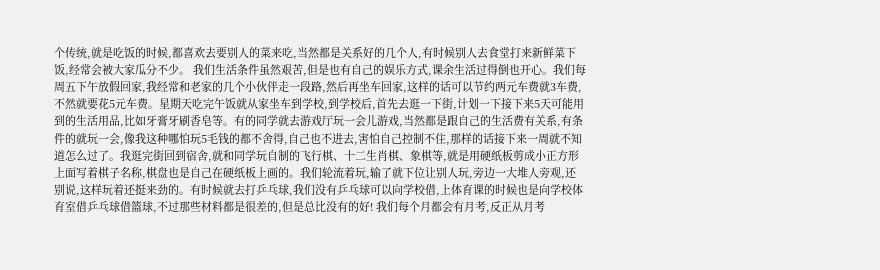个传统,就是吃饭的时候,都喜欢去要别人的菜来吃,当然都是关系好的几个人,有时候别人去食堂打来新鲜菜下饭,经常会被大家瓜分不少。 我们生活条件虽然艰苦,但是也有自己的娱乐方式,课余生活过得倒也开心。我们每周五下午放假回家,我经常和老家的几个小伙伴走一段路,然后再坐车回家,这样的话可以节约两元车费就3车费,不然就要花5元车费。星期天吃完午饭就从家坐车到学校,到学校后,首先去逛一下街,计划一下接下来5天可能用到的生活用品,比如牙膏牙刷香皂等。有的同学就去游戏厅玩一会儿游戏,当然都是跟自己的生活费有关系,有条件的就玩一会,像我这种哪怕玩5毛钱的都不舍得,自己也不进去,害怕自己控制不住,那样的话接下来一周就不知道怎么过了。我逛完街回到宿舍,就和同学玩自制的飞行棋、十二生肖棋、象棋等,就是用硬纸板剪成小正方形上面写着棋子名称,棋盘也是自己在硬纸板上画的。我们轮流着玩,输了就下位让别人玩,旁边一大堆人旁观,还别说,这样玩着还挺来劲的。有时候就去打乒乓球,我们没有乒乓球可以向学校借,上体育课的时候也是向学校体育室借乒乓球借篮球,不过那些材料都是很差的,但是总比没有的好! 我们每个月都会有月考,反正从月考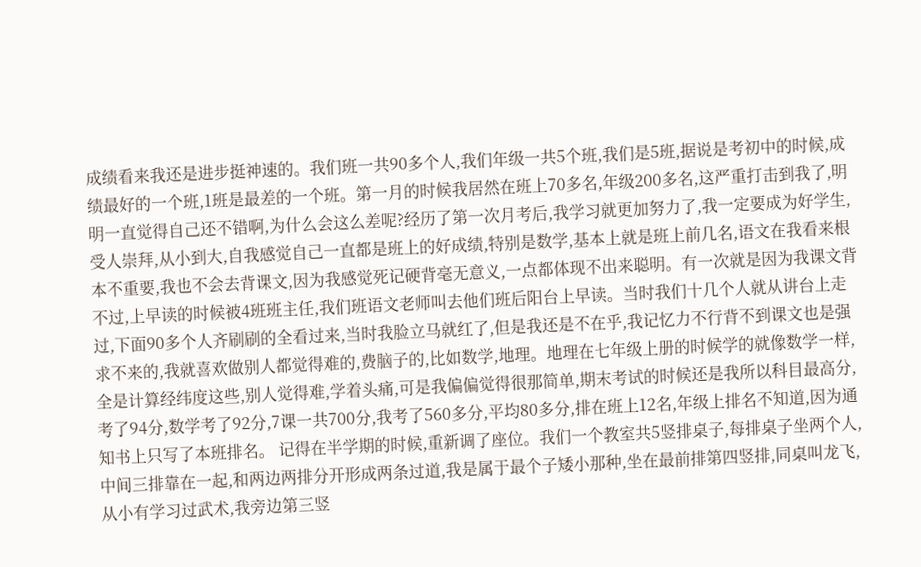成绩看来我还是进步挺神速的。我们班一共90多个人,我们年级一共5个班,我们是5班,据说是考初中的时候,成绩最好的一个班,1班是最差的一个班。第一月的时候我居然在班上70多名,年级200多名,这严重打击到我了,明明一直觉得自己还不错啊,为什么会这么差呢?经历了第一次月考后,我学习就更加努力了,我一定要成为好学生,受人崇拜,从小到大,自我感觉自己一直都是班上的好成绩,特别是数学,基本上就是班上前几名,语文在我看来根本不重要,我也不会去背课文,因为我感觉死记硬背毫无意义,一点都体现不出来聪明。有一次就是因为我课文背不过,上早读的时候被4班班主任,我们班语文老师叫去他们班后阳台上早读。当时我们十几个人就从讲台上走过,下面90多个人齐刷刷的全看过来,当时我脸立马就红了,但是我还是不在乎,我记忆力不行背不到课文也是强求不来的,我就喜欢做别人都觉得难的,费脑子的,比如数学,地理。地理在七年级上册的时候学的就像数学一样,全是计算经纬度这些,别人觉得难,学着头痛,可是我偏偏觉得很那简单,期末考试的时候还是我所以科目最高分,考了94分,数学考了92分,7课一共700分,我考了560多分,平均80多分,排在班上12名,年级上排名不知道,因为通知书上只写了本班排名。 记得在半学期的时候,重新调了座位。我们一个教室共5竖排桌子,每排桌子坐两个人,中间三排靠在一起,和两边两排分开形成两条过道,我是属于最个子矮小那种,坐在最前排第四竖排,同桌叫龙飞,从小有学习过武术,我旁边第三竖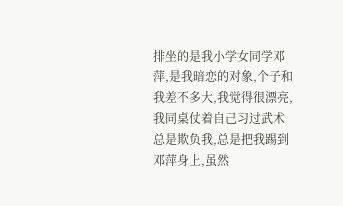排坐的是我小学女同学邓萍,是我暗恋的对象,个子和我差不多大,我觉得很漂亮,我同桌仗着自己习过武术总是欺负我,总是把我踢到邓萍身上,虽然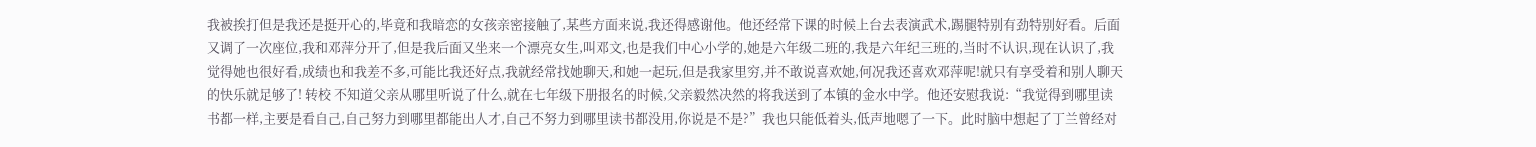我被挨打但是我还是挺开心的,毕竟和我暗恋的女孩亲密接触了,某些方面来说,我还得感谢他。他还经常下课的时候上台去表演武术,踢腿特别有劲特别好看。后面又调了一次座位,我和邓萍分开了,但是我后面又坐来一个漂亮女生,叫邓文,也是我们中心小学的,她是六年级二班的,我是六年纪三班的,当时不认识,现在认识了,我觉得她也很好看,成绩也和我差不多,可能比我还好点,我就经常找她聊天,和她一起玩,但是我家里穷,并不敢说喜欢她,何况我还喜欢邓萍呢!就只有享受着和别人聊天的快乐就足够了! 转校 不知道父亲从哪里听说了什么,就在七年级下册报名的时候,父亲毅然决然的将我送到了本镇的金水中学。他还安慰我说:“我觉得到哪里读书都一样,主要是看自己,自己努力到哪里都能出人才,自己不努力到哪里读书都没用,你说是不是?”我也只能低着头,低声地嗯了一下。此时脑中想起了丁兰曾经对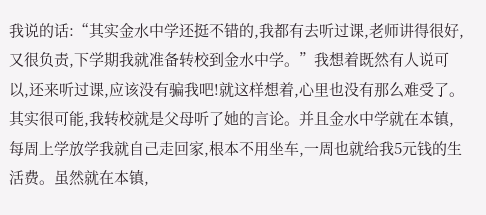我说的话:“其实金水中学还挺不错的,我都有去听过课,老师讲得很好,又很负责,下学期我就准备转校到金水中学。”我想着既然有人说可以,还来听过课,应该没有骗我吧!就这样想着,心里也没有那么难受了。其实很可能,我转校就是父母听了她的言论。并且金水中学就在本镇,每周上学放学我就自己走回家,根本不用坐车,一周也就给我5元钱的生活费。虽然就在本镇,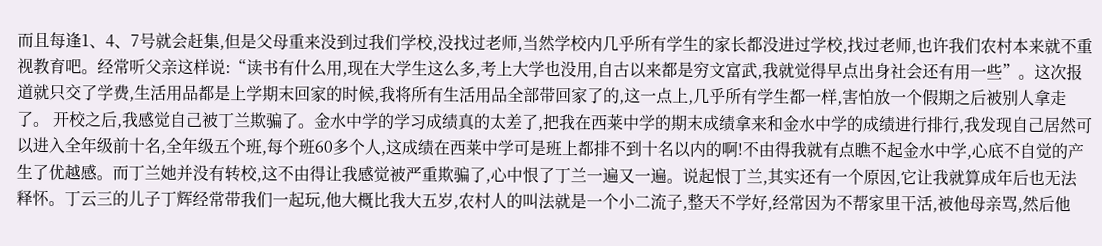而且每逢1、4、7号就会赶集,但是父母重来没到过我们学校,没找过老师,当然学校内几乎所有学生的家长都没进过学校,找过老师,也许我们农村本来就不重视教育吧。经常听父亲这样说:“读书有什么用,现在大学生这么多,考上大学也没用,自古以来都是穷文富武,我就觉得早点出身社会还有用一些”。这次报道就只交了学费,生活用品都是上学期末回家的时候,我将所有生活用品全部带回家了的,这一点上,几乎所有学生都一样,害怕放一个假期之后被别人拿走了。 开校之后,我感觉自己被丁兰欺骗了。金水中学的学习成绩真的太差了,把我在西莱中学的期末成绩拿来和金水中学的成绩进行排行,我发现自己居然可以进入全年级前十名,全年级五个班,每个班60多个人,这成绩在西莱中学可是班上都排不到十名以内的啊!不由得我就有点瞧不起金水中学,心底不自觉的产生了优越感。而丁兰她并没有转校,这不由得让我感觉被严重欺骗了,心中恨了丁兰一遍又一遍。说起恨丁兰,其实还有一个原因,它让我就算成年后也无法释怀。丁云三的儿子丁辉经常带我们一起玩,他大概比我大五岁,农村人的叫法就是一个小二流子,整天不学好,经常因为不帮家里干活,被他母亲骂,然后他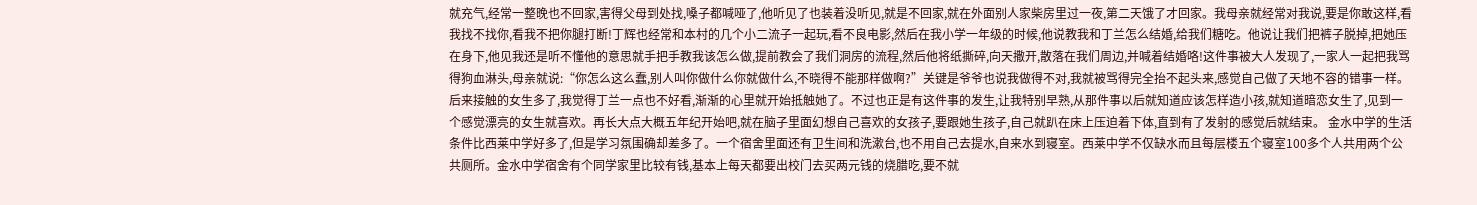就充气,经常一整晚也不回家,害得父母到处找,嗓子都喊哑了,他听见了也装着没听见,就是不回家,就在外面别人家柴房里过一夜,第二天饿了才回家。我母亲就经常对我说,要是你敢这样,看我找不找你,看我不把你腿打断!丁辉也经常和本村的几个小二流子一起玩,看不良电影,然后在我小学一年级的时候,他说教我和丁兰怎么结婚,给我们糖吃。他说让我们把裤子脱掉,把她压在身下,他见我还是听不懂他的意思就手把手教我该怎么做,提前教会了我们洞房的流程,然后他将纸撕碎,向天撒开,散落在我们周边,并喊着结婚咯!这件事被大人发现了,一家人一起把我骂得狗血淋头,母亲就说:“你怎么这么蠢,别人叫你做什么你就做什么,不晓得不能那样做啊?”关键是爷爷也说我做得不对,我就被骂得完全抬不起头来,感觉自己做了天地不容的错事一样。后来接触的女生多了,我觉得丁兰一点也不好看,渐渐的心里就开始抵触她了。不过也正是有这件事的发生,让我特别早熟,从那件事以后就知道应该怎样造小孩,就知道暗恋女生了,见到一个感觉漂亮的女生就喜欢。再长大点大概五年纪开始吧,就在脑子里面幻想自己喜欢的女孩子,要跟她生孩子,自己就趴在床上压迫着下体,直到有了发射的感觉后就结束。 金水中学的生活条件比西莱中学好多了,但是学习氛围确却差多了。一个宿舍里面还有卫生间和洗漱台,也不用自己去提水,自来水到寝室。西莱中学不仅缺水而且每层楼五个寝室100多个人共用两个公共厕所。金水中学宿舍有个同学家里比较有钱,基本上每天都要出校门去买两元钱的烧腊吃,要不就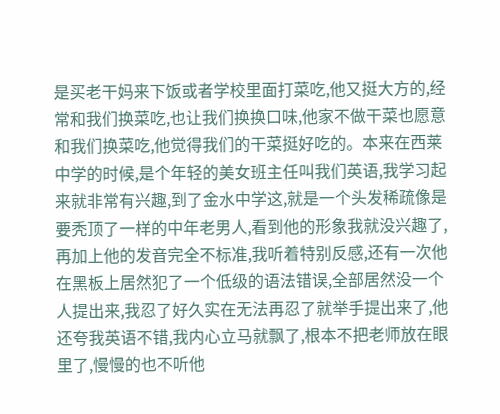是买老干妈来下饭或者学校里面打菜吃,他又挺大方的,经常和我们换菜吃,也让我们换换口味,他家不做干菜也愿意和我们换菜吃,他觉得我们的干菜挺好吃的。本来在西莱中学的时候,是个年轻的美女班主任叫我们英语,我学习起来就非常有兴趣,到了金水中学这,就是一个头发稀疏像是要秃顶了一样的中年老男人,看到他的形象我就没兴趣了,再加上他的发音完全不标准,我听着特别反感,还有一次他在黑板上居然犯了一个低级的语法错误,全部居然没一个人提出来,我忍了好久实在无法再忍了就举手提出来了,他还夸我英语不错,我内心立马就飘了,根本不把老师放在眼里了,慢慢的也不听他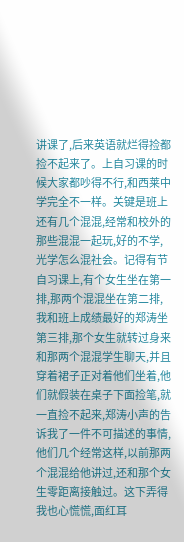讲课了,后来英语就烂得捡都捡不起来了。上自习课的时候大家都吵得不行,和西莱中学完全不一样。关键是班上还有几个混混,经常和校外的那些混混一起玩,好的不学,光学怎么混社会。记得有节自习课上,有个女生坐在第一排,那两个混混坐在第二排,我和班上成绩最好的郑涛坐第三排,那个女生就转过身来和那两个混混学生聊天,并且穿着裙子正对着他们坐着,他们就假装在桌子下面捡笔,就一直捡不起来,郑涛小声的告诉我了一件不可描述的事情,他们几个经常这样,以前那两个混混给他讲过,还和那个女生零距离接触过。这下弄得我也心慌慌,面红耳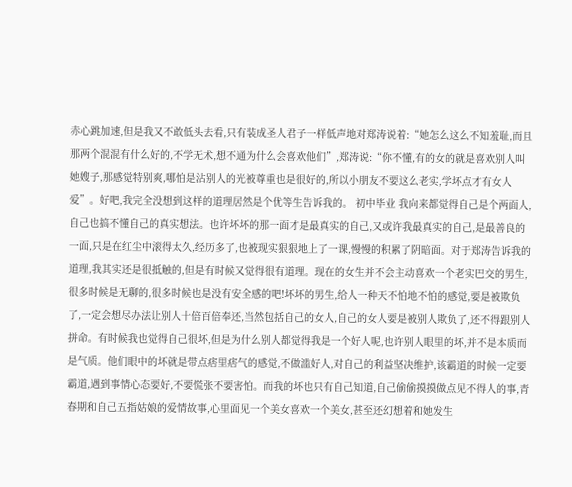赤心跳加速,但是我又不敢低头去看,只有装成圣人君子一样低声地对郑涛说着:“她怎么这么不知羞耻,而且那两个混混有什么好的,不学无术,想不通为什么会喜欢他们”,郑涛说:“你不懂,有的女的就是喜欢别人叫她嫂子,那感觉特别爽,哪怕是沾别人的光被尊重也是很好的,所以小朋友不要这么老实,学坏点才有女人爱”。好吧,我完全没想到这样的道理居然是个优等生告诉我的。 初中毕业 我向来都觉得自己是个两面人,自己也搞不懂自己的真实想法。也许坏坏的那一面才是最真实的自己,又或许我最真实的自己,是最善良的一面,只是在红尘中滚得太久,经历多了,也被现实狠狠地上了一课,慢慢的积累了阴暗面。对于郑涛告诉我的道理,我其实还是很抵触的,但是有时候又觉得很有道理。现在的女生并不会主动喜欢一个老实巴交的男生,很多时候是无聊的,很多时候也是没有安全感的吧!坏坏的男生,给人一种天不怕地不怕的感觉,要是被欺负了,一定会想尽办法让别人十倍百倍奉还,当然包括自己的女人,自己的女人要是被别人欺负了,还不得跟别人拼命。有时候我也觉得自己很坏,但是为什么别人都觉得我是一个好人呢,也许别人眼里的坏,并不是本质而是气质。他们眼中的坏就是带点痞里痞气的感觉,不做滥好人,对自己的利益坚决维护,该霸道的时候一定要霸道,遇到事情心态要好,不要慌张不要害怕。而我的坏也只有自己知道,自己偷偷摸摸做点见不得人的事,青春期和自己五指姑娘的爱情故事,心里面见一个美女喜欢一个美女,甚至还幻想着和她发生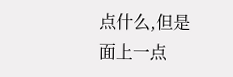点什么,但是面上一点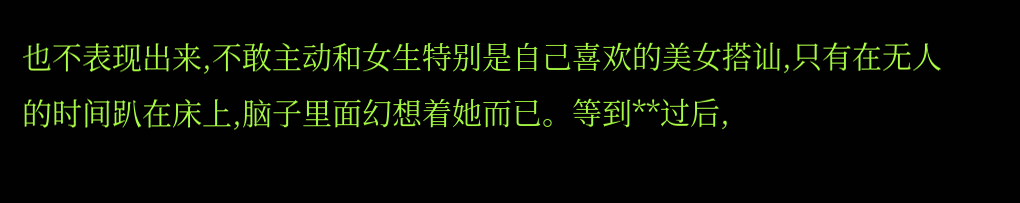也不表现出来,不敢主动和女生特别是自己喜欢的美女搭讪,只有在无人的时间趴在床上,脑子里面幻想着她而已。等到**过后,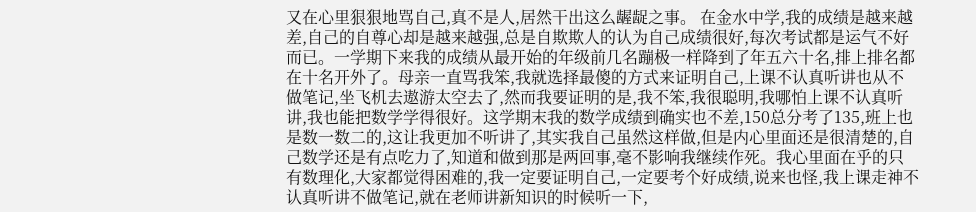又在心里狠狠地骂自己,真不是人,居然干出这么龌龊之事。 在金水中学,我的成绩是越来越差,自己的自尊心却是越来越强,总是自欺欺人的认为自己成绩很好,每次考试都是运气不好而已。一学期下来我的成绩从最开始的年级前几名蹦极一样降到了年五六十名,排上排名都在十名开外了。母亲一直骂我笨,我就选择最傻的方式来证明自己,上课不认真听讲也从不做笔记,坐飞机去遨游太空去了,然而我要证明的是,我不笨,我很聪明,我哪怕上课不认真听讲,我也能把数学学得很好。这学期末我的数学成绩到确实也不差,150总分考了135,班上也是数一数二的,这让我更加不听讲了,其实我自己虽然这样做,但是内心里面还是很清楚的,自己数学还是有点吃力了,知道和做到那是两回事,毫不影响我继续作死。我心里面在乎的只有数理化,大家都觉得困难的,我一定要证明自己,一定要考个好成绩,说来也怪,我上课走神不认真听讲不做笔记,就在老师讲新知识的时候听一下,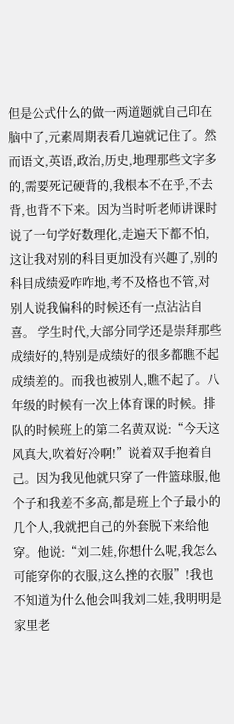但是公式什么的做一两道题就自己印在脑中了,元素周期表看几遍就记住了。然而语文,英语,政治,历史,地理那些文字多的,需要死记硬背的,我根本不在乎,不去背,也背不下来。因为当时听老师讲课时说了一句学好数理化,走遍天下都不怕,这让我对别的科目更加没有兴趣了,别的科目成绩爱咋咋地,考不及格也不管,对别人说我偏科的时候还有一点沾沾自喜。 学生时代,大部分同学还是崇拜那些成绩好的,特别是成绩好的很多都瞧不起成绩差的。而我也被别人,瞧不起了。八年级的时候有一次上体育课的时候。排队的时候班上的第二名黄双说:“今天这风真大,吹着好冷啊!”说着双手抱着自己。因为我见他就只穿了一件篮球服,他个子和我差不多高,都是班上个子最小的几个人,我就把自己的外套脱下来给他穿。他说:“刘二娃,你想什么呢,我怎么可能穿你的衣服,这么挫的衣服”!我也不知道为什么他会叫我刘二娃,我明明是家里老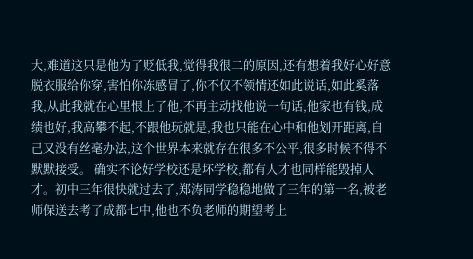大,难道这只是他为了贬低我,觉得我很二的原因,还有想着我好心好意脱衣服给你穿,害怕你冻感冒了,你不仅不领情还如此说话,如此奚落我,从此我就在心里恨上了他,不再主动找他说一句话,他家也有钱,成绩也好,我高攀不起,不跟他玩就是,我也只能在心中和他划开距离,自己又没有丝毫办法,这个世界本来就存在很多不公平,很多时候不得不默默接受。 确实不论好学校还是坏学校,都有人才也同样能毁掉人才。初中三年很快就过去了,郑涛同学稳稳地做了三年的第一名,被老师保送去考了成都七中,他也不负老师的期望考上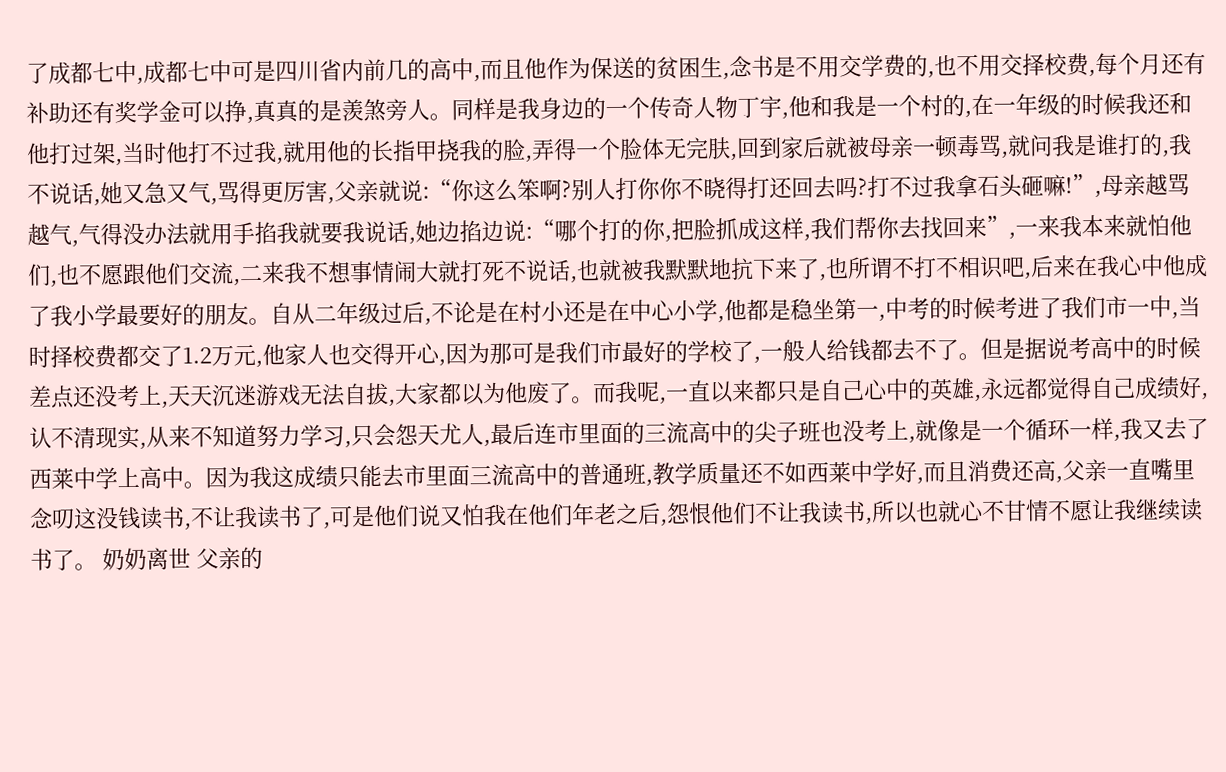了成都七中,成都七中可是四川省内前几的高中,而且他作为保送的贫困生,念书是不用交学费的,也不用交择校费,每个月还有补助还有奖学金可以挣,真真的是羡煞旁人。同样是我身边的一个传奇人物丁宇,他和我是一个村的,在一年级的时候我还和他打过架,当时他打不过我,就用他的长指甲挠我的脸,弄得一个脸体无完肤,回到家后就被母亲一顿毒骂,就问我是谁打的,我不说话,她又急又气,骂得更厉害,父亲就说:“你这么笨啊?别人打你你不晓得打还回去吗?打不过我拿石头砸嘛!”,母亲越骂越气,气得没办法就用手掐我就要我说话,她边掐边说:“哪个打的你,把脸抓成这样,我们帮你去找回来”,一来我本来就怕他们,也不愿跟他们交流,二来我不想事情闹大就打死不说话,也就被我默默地抗下来了,也所谓不打不相识吧,后来在我心中他成了我小学最要好的朋友。自从二年级过后,不论是在村小还是在中心小学,他都是稳坐第一,中考的时候考进了我们市一中,当时择校费都交了1.2万元,他家人也交得开心,因为那可是我们市最好的学校了,一般人给钱都去不了。但是据说考高中的时候差点还没考上,天天沉迷游戏无法自拔,大家都以为他废了。而我呢,一直以来都只是自己心中的英雄,永远都觉得自己成绩好,认不清现实,从来不知道努力学习,只会怨天尤人,最后连市里面的三流高中的尖子班也没考上,就像是一个循环一样,我又去了西莱中学上高中。因为我这成绩只能去市里面三流高中的普通班,教学质量还不如西莱中学好,而且消费还高,父亲一直嘴里念叨这没钱读书,不让我读书了,可是他们说又怕我在他们年老之后,怨恨他们不让我读书,所以也就心不甘情不愿让我继续读书了。 奶奶离世 父亲的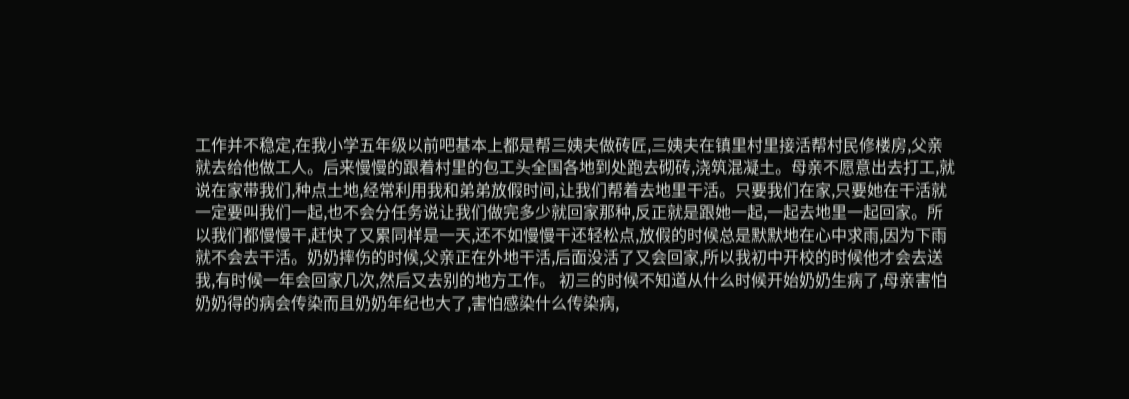工作并不稳定,在我小学五年级以前吧基本上都是帮三姨夫做砖匠,三姨夫在镇里村里接活帮村民修楼房,父亲就去给他做工人。后来慢慢的跟着村里的包工头全国各地到处跑去砌砖,浇筑混凝土。母亲不愿意出去打工,就说在家带我们,种点土地,经常利用我和弟弟放假时间,让我们帮着去地里干活。只要我们在家,只要她在干活就一定要叫我们一起,也不会分任务说让我们做完多少就回家那种,反正就是跟她一起,一起去地里一起回家。所以我们都慢慢干,赶快了又累同样是一天,还不如慢慢干还轻松点,放假的时候总是默默地在心中求雨,因为下雨就不会去干活。奶奶摔伤的时候,父亲正在外地干活,后面没活了又会回家,所以我初中开校的时候他才会去送我,有时候一年会回家几次,然后又去别的地方工作。 初三的时候不知道从什么时候开始奶奶生病了,母亲害怕奶奶得的病会传染而且奶奶年纪也大了,害怕感染什么传染病,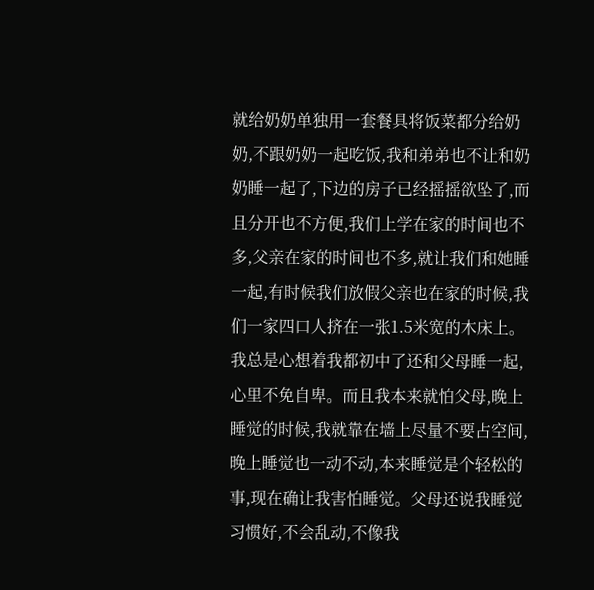就给奶奶单独用一套餐具将饭菜都分给奶奶,不跟奶奶一起吃饭,我和弟弟也不让和奶奶睡一起了,下边的房子已经摇摇欲坠了,而且分开也不方便,我们上学在家的时间也不多,父亲在家的时间也不多,就让我们和她睡一起,有时候我们放假父亲也在家的时候,我们一家四口人挤在一张1.5米宽的木床上。我总是心想着我都初中了还和父母睡一起,心里不免自卑。而且我本来就怕父母,晚上睡觉的时候,我就靠在墙上尽量不要占空间,晚上睡觉也一动不动,本来睡觉是个轻松的事,现在确让我害怕睡觉。父母还说我睡觉习惯好,不会乱动,不像我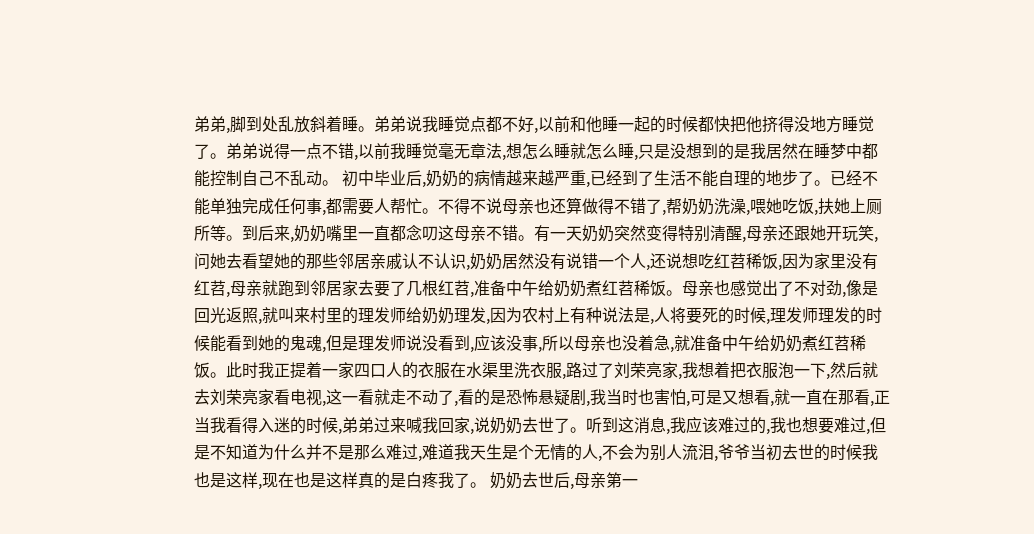弟弟,脚到处乱放斜着睡。弟弟说我睡觉点都不好,以前和他睡一起的时候都快把他挤得没地方睡觉了。弟弟说得一点不错,以前我睡觉毫无章法,想怎么睡就怎么睡,只是没想到的是我居然在睡梦中都能控制自己不乱动。 初中毕业后,奶奶的病情越来越严重,已经到了生活不能自理的地步了。已经不能单独完成任何事,都需要人帮忙。不得不说母亲也还算做得不错了,帮奶奶洗澡,喂她吃饭,扶她上厕所等。到后来,奶奶嘴里一直都念叨这母亲不错。有一天奶奶突然变得特别清醒,母亲还跟她开玩笑,问她去看望她的那些邻居亲戚认不认识,奶奶居然没有说错一个人,还说想吃红苕稀饭,因为家里没有红苕,母亲就跑到邻居家去要了几根红苕,准备中午给奶奶煮红苕稀饭。母亲也感觉出了不对劲,像是回光返照,就叫来村里的理发师给奶奶理发,因为农村上有种说法是,人将要死的时候,理发师理发的时候能看到她的鬼魂,但是理发师说没看到,应该没事,所以母亲也没着急,就准备中午给奶奶煮红苕稀饭。此时我正提着一家四口人的衣服在水渠里洗衣服,路过了刘荣亮家,我想着把衣服泡一下,然后就去刘荣亮家看电视,这一看就走不动了,看的是恐怖悬疑剧,我当时也害怕,可是又想看,就一直在那看,正当我看得入迷的时候,弟弟过来喊我回家,说奶奶去世了。听到这消息,我应该难过的,我也想要难过,但是不知道为什么并不是那么难过,难道我天生是个无情的人,不会为别人流泪,爷爷当初去世的时候我也是这样,现在也是这样真的是白疼我了。 奶奶去世后,母亲第一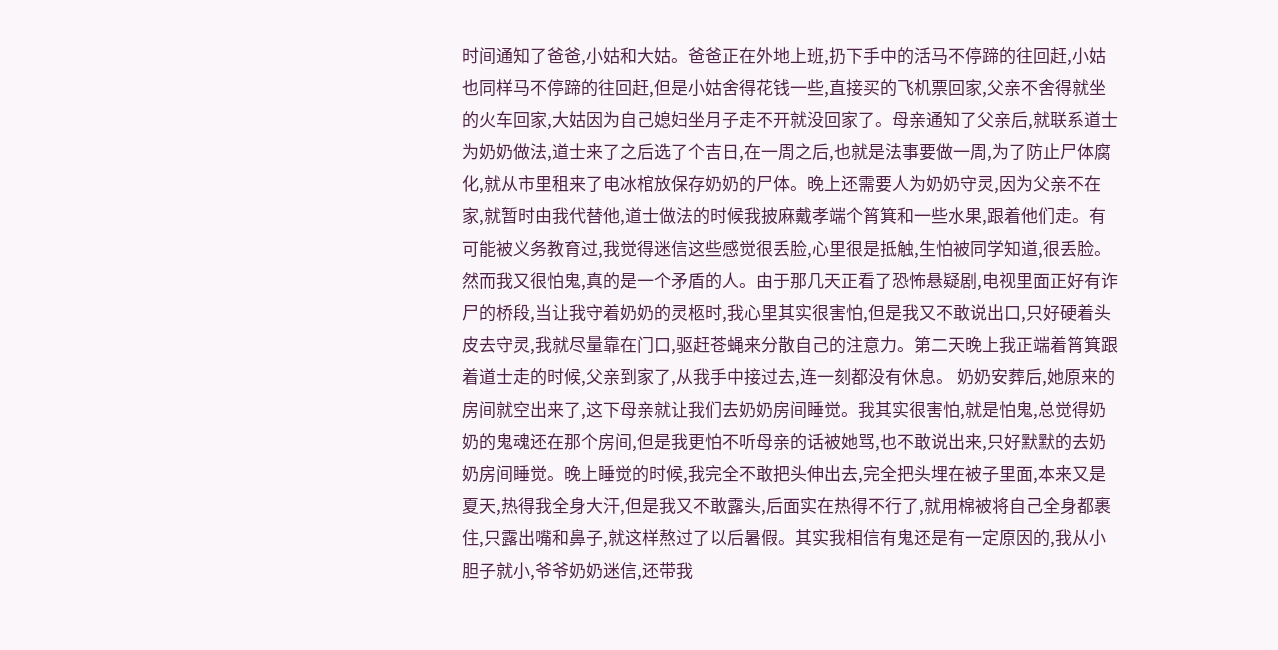时间通知了爸爸,小姑和大姑。爸爸正在外地上班,扔下手中的活马不停蹄的往回赶,小姑也同样马不停蹄的往回赶,但是小姑舍得花钱一些,直接买的飞机票回家,父亲不舍得就坐的火车回家,大姑因为自己媳妇坐月子走不开就没回家了。母亲通知了父亲后,就联系道士为奶奶做法,道士来了之后选了个吉日,在一周之后,也就是法事要做一周,为了防止尸体腐化,就从市里租来了电冰棺放保存奶奶的尸体。晚上还需要人为奶奶守灵,因为父亲不在家,就暂时由我代替他,道士做法的时候我披麻戴孝端个筲箕和一些水果,跟着他们走。有可能被义务教育过,我觉得迷信这些感觉很丢脸,心里很是抵触,生怕被同学知道,很丢脸。然而我又很怕鬼,真的是一个矛盾的人。由于那几天正看了恐怖悬疑剧,电视里面正好有诈尸的桥段,当让我守着奶奶的灵柩时,我心里其实很害怕,但是我又不敢说出口,只好硬着头皮去守灵,我就尽量靠在门口,驱赶苍蝇来分散自己的注意力。第二天晚上我正端着筲箕跟着道士走的时候,父亲到家了,从我手中接过去,连一刻都没有休息。 奶奶安葬后,她原来的房间就空出来了,这下母亲就让我们去奶奶房间睡觉。我其实很害怕,就是怕鬼,总觉得奶奶的鬼魂还在那个房间,但是我更怕不听母亲的话被她骂,也不敢说出来,只好默默的去奶奶房间睡觉。晚上睡觉的时候,我完全不敢把头伸出去,完全把头埋在被子里面,本来又是夏天,热得我全身大汗,但是我又不敢露头,后面实在热得不行了,就用棉被将自己全身都裹住,只露出嘴和鼻子,就这样熬过了以后暑假。其实我相信有鬼还是有一定原因的,我从小胆子就小,爷爷奶奶迷信,还带我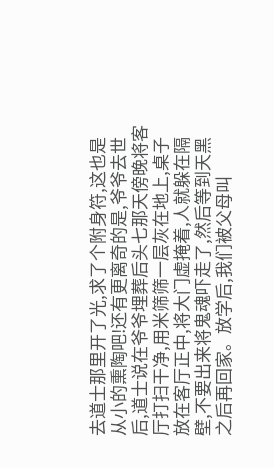去道士那里开了光,求了个附身符,这也是从小的熏陶吧!还有更离奇的是,爷爷去世后,道士说在爷爷埋葬后头七那天傍晚将客厅打扫干净,用米筛筛一层灰在地上,桌子放在客厅正中,将大门虚掩着,人就躲在隔壁,不要出来将鬼魂吓走了,然后等到天黑之后再回家。放学后,我们被父母叫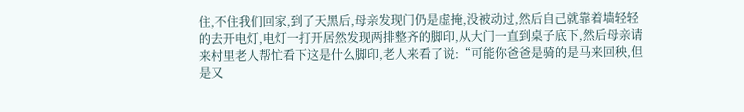住,不住我们回家,到了天黑后,母亲发现门仍是虚掩,没被动过,然后自己就靠着墙轻轻的去开电灯,电灯一打开居然发现两排整齐的脚印,从大门一直到桌子底下,然后母亲请来村里老人帮忙看下这是什么脚印,老人来看了说:“可能你爸爸是骑的是马来回秧,但是又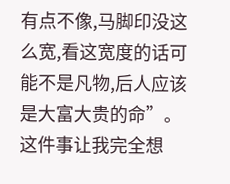有点不像,马脚印没这么宽,看这宽度的话可能不是凡物,后人应该是大富大贵的命”。这件事让我完全想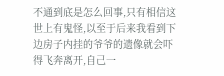不通到底是怎么回事,只有相信这世上有鬼怪,以至于后来我看到下边房子内挂的爷爷的遗像就会吓得飞奔离开,自己一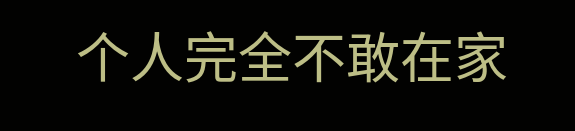个人完全不敢在家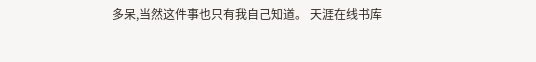多呆,当然这件事也只有我自己知道。 天涯在线书库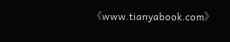《www.tianyabook.com》